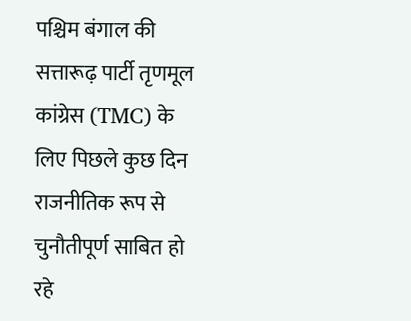पश्चिम बंगाल की सत्तारूढ़ पार्टी तृणमूल कांग्रेस (TMC) के लिए पिछले कुछ दिन राजनीतिक रूप से चुनौतीपूर्ण साबित हो रहे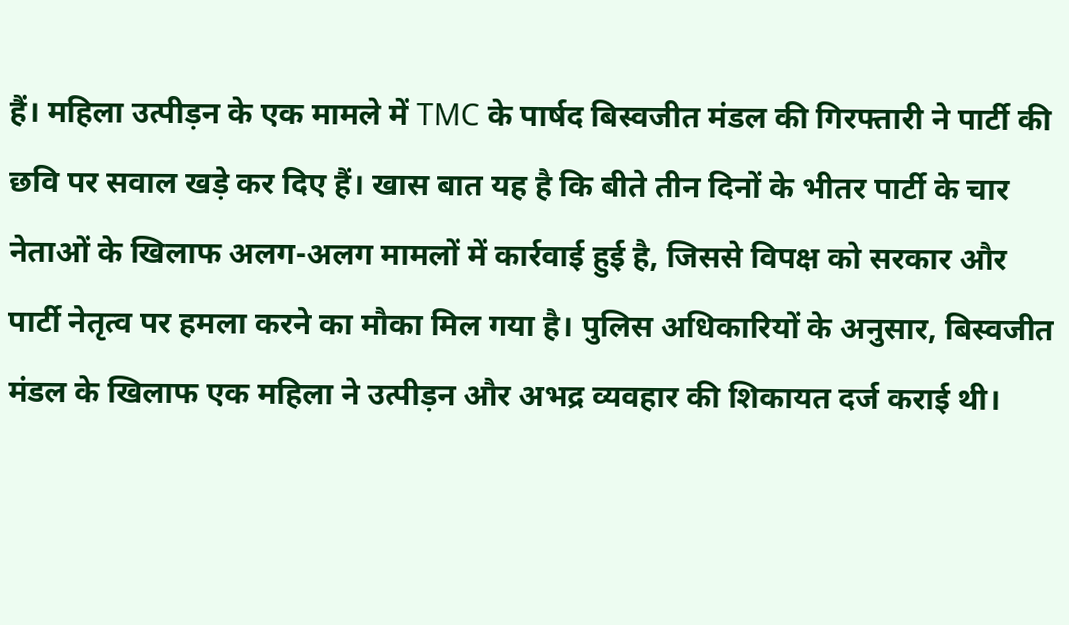हैं। महिला उत्पीड़न के एक मामले में TMC के पार्षद बिस्वजीत मंडल की गिरफ्तारी ने पार्टी की छवि पर सवाल खड़े कर दिए हैं। खास बात यह है कि बीते तीन दिनों के भीतर पार्टी के चार नेताओं के खिलाफ अलग-अलग मामलों में कार्रवाई हुई है, जिससे विपक्ष को सरकार और पार्टी नेतृत्व पर हमला करने का मौका मिल गया है। पुलिस अधिकारियों के अनुसार, बिस्वजीत मंडल के खिलाफ एक महिला ने उत्पीड़न और अभद्र व्यवहार की शिकायत दर्ज कराई थी।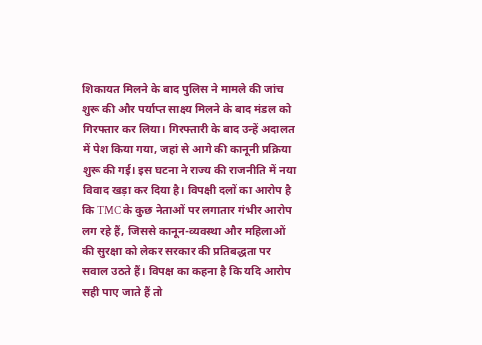शिकायत मिलने के बाद पुलिस ने मामले की जांच शुरू की और पर्याप्त साक्ष्य मिलने के बाद मंडल को गिरफ्तार कर लिया। गिरफ्तारी के बाद उन्हें अदालत में पेश किया गया, जहां से आगे की कानूनी प्रक्रिया शुरू की गई। इस घटना ने राज्य की राजनीति में नया विवाद खड़ा कर दिया है। विपक्षी दलों का आरोप है कि TMC के कुछ नेताओं पर लगातार गंभीर आरोप लग रहे हैं, जिससे कानून-व्यवस्था और महिलाओं की सुरक्षा को लेकर सरकार की प्रतिबद्धता पर सवाल उठते हैं। विपक्ष का कहना है कि यदि आरोप सही पाए जाते हैं तो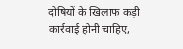दोषियों के खिलाफ कड़ी कार्रवाई होनी चाहिए,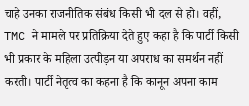चाहे उनका राजनीतिक संबंध किसी भी दल से हो। वहीं, TMC ने मामले पर प्रतिक्रिया देते हुए कहा है कि पार्टी किसी भी प्रकार के महिला उत्पीड़न या अपराध का समर्थन नहीं करती। पार्टी नेतृत्व का कहना है कि कानून अपना काम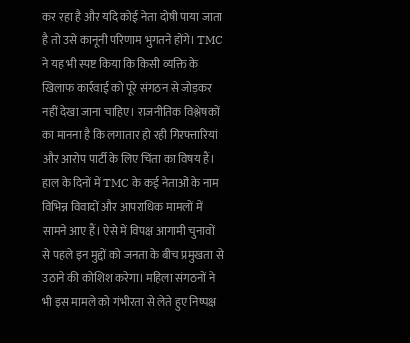कर रहा है और यदि कोई नेता दोषी पाया जाता है तो उसे कानूनी परिणाम भुगतने होंगे। TMC ने यह भी स्पष्ट किया कि किसी व्यक्ति के खिलाफ कार्रवाई को पूरे संगठन से जोड़कर नहीं देखा जाना चाहिए। राजनीतिक विश्लेषकों का मानना है कि लगातार हो रही गिरफ्तारियां और आरोप पार्टी के लिए चिंता का विषय हैं। हाल के दिनों में TMC के कई नेताओं के नाम विभिन्न विवादों और आपराधिक मामलों में सामने आए हैं। ऐसे में विपक्ष आगामी चुनावों से पहले इन मुद्दों को जनता के बीच प्रमुखता से उठाने की कोशिश करेगा। महिला संगठनों ने भी इस मामले को गंभीरता से लेते हुए निष्पक्ष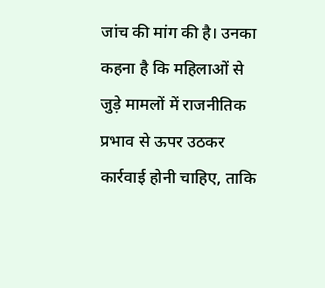जांच की मांग की है। उनका कहना है कि महिलाओं से जुड़े मामलों में राजनीतिक प्रभाव से ऊपर उठकर कार्रवाई होनी चाहिए, ताकि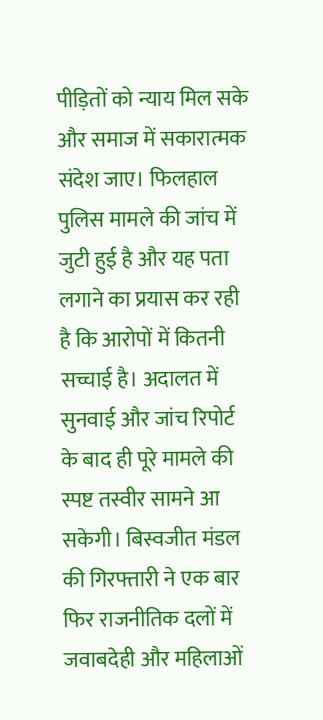पीड़ितों को न्याय मिल सके और समाज में सकारात्मक संदेश जाए। फिलहाल पुलिस मामले की जांच में जुटी हुई है और यह पता लगाने का प्रयास कर रही है कि आरोपों में कितनी सच्चाई है। अदालत में सुनवाई और जांच रिपोर्ट के बाद ही पूरे मामले की स्पष्ट तस्वीर सामने आ सकेगी। बिस्वजीत मंडल की गिरफ्तारी ने एक बार फिर राजनीतिक दलों में जवाबदेही और महिलाओं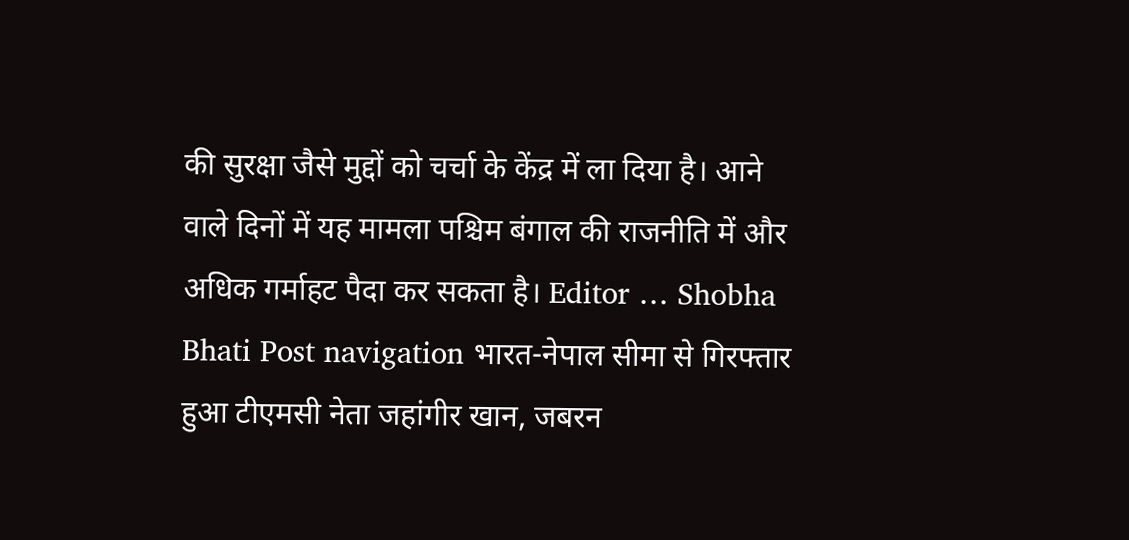की सुरक्षा जैसे मुद्दों को चर्चा के केंद्र में ला दिया है। आने वाले दिनों में यह मामला पश्चिम बंगाल की राजनीति में और अधिक गर्माहट पैदा कर सकता है। Editor … Shobha Bhati Post navigation भारत-नेपाल सीमा से गिरफ्तार हुआ टीएमसी नेता जहांगीर खान, जबरन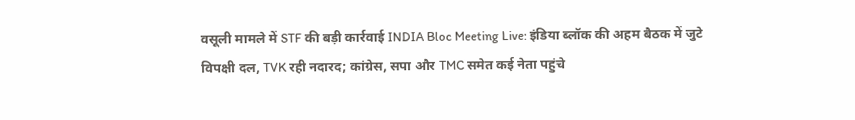वसूली मामले में STF की बड़ी कार्रवाई INDIA Bloc Meeting Live: इंडिया ब्लॉक की अहम बैठक में जुटे विपक्षी दल, TVK रही नदारद; कांग्रेस, सपा और TMC समेत कई नेता पहुंचे